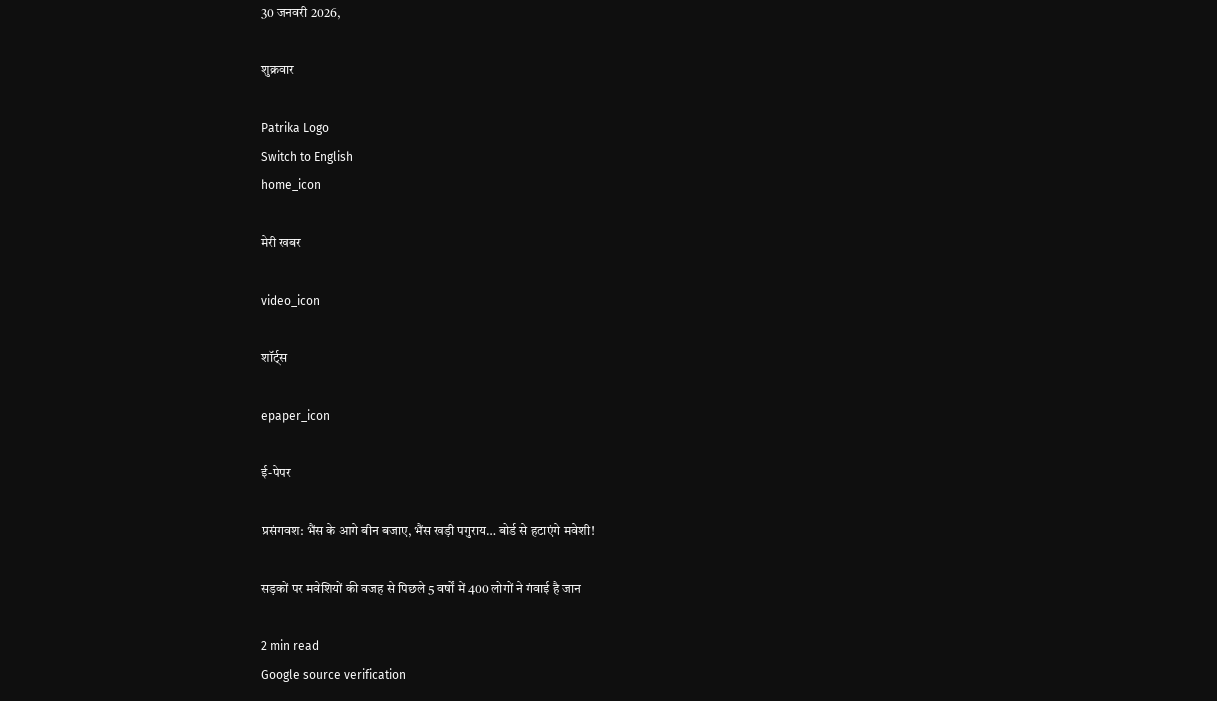30 जनवरी 2026,

शुक्रवार

Patrika Logo
Switch to English
home_icon

मेरी खबर

video_icon

शॉर्ट्स

epaper_icon

ई-पेपर

प्रसंगवश: भैंस के आगे बीन बजाए, भैंस खड़ी पगुराय… बोर्ड से हटाएंगे मवेशी!

सड़कों पर मवेशियों की वजह से पिछले 5 वर्षों में 400 लोगों ने गंवाई है जान

2 min read
Google source verification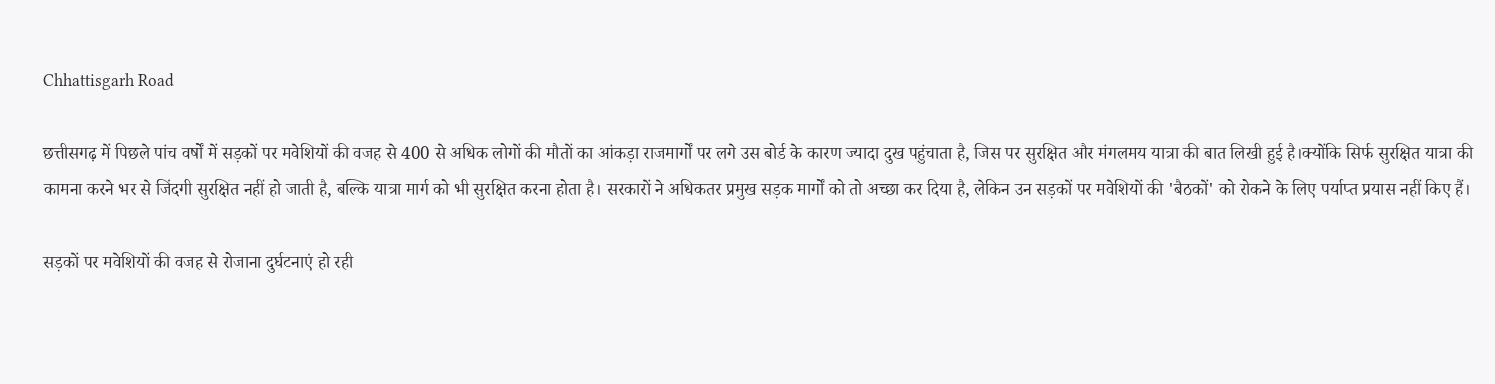Chhattisgarh Road

छत्तीसगढ़ में पिछले पांच वर्षों में सड़कों पर मवेशियों की वजह से 400 से अधिक लोगों की मौतों का आंकड़ा राजमार्गों पर लगे उस बोर्ड के कारण ज्यादा दुख पहुंचाता है, जिस पर सुरक्षित और मंगलमय यात्रा की बात लिखी हुई है।क्योंकि सिर्फ सुरक्षित यात्रा की कामना करने भर से जिंदगी सुरक्षित नहीं हो जाती है, बल्कि यात्रा मार्ग को भी सुरक्षित करना होता है। सरकारों ने अधिकतर प्रमुख सड़क मार्गों को तो अच्छा कर दिया है, लेकिन उन सड़कों पर मवेशियों की 'बैठकों' को रोकने के लिए पर्याप्त प्रयास नहीं किए हैं।

सड़कों पर मवेशियों की वजह से रोजाना दुर्घटनाएं हो रही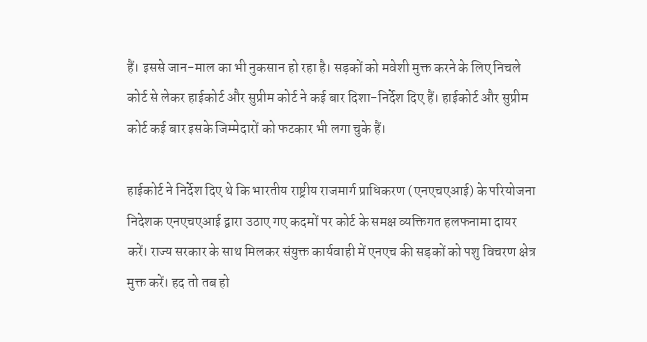हैं। इससे जान-माल का भी नुकसान हो रहा है। सड़कों को मवेशी मुक्त करने के लिए निचले कोर्ट से लेकर हाईकोर्ट और सुप्रीम कोर्ट ने कई बार दिशा-निर्देश दिए हैं। हाईकोर्ट और सुप्रीम कोर्ट कई बार इसके जिम्मेदारों को फटकार भी लगा चुके हैं।

हाईकोर्ट ने निर्देश दिए थे कि भारतीय राष्ट्रीय राजमार्ग प्राधिकरण (एनएचएआई) के परियोजना निदेशक एनएचएआई द्वारा उठाए गए कदमों पर कोर्ट के समक्ष व्यक्तिगत हलफनामा दायर करें। राज्य सरकार के साथ मिलकर संयुक्त कार्यवाही में एनएच की सड़कों को पशु विचरण क्षेत्र मुक्त करें। हद तो तब हो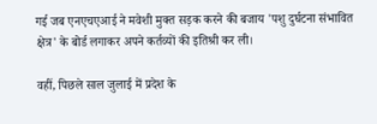गई जब एनएचएआई ने मवेशी मुक्त सड़क करने की बजाय 'पशु दुर्घटना संभावित क्षेत्र' के बोर्ड लगाकर अपने कर्तव्यों की इतिश्री कर ली।

वहीं, पिछले साल जुलाई में प्रदेश के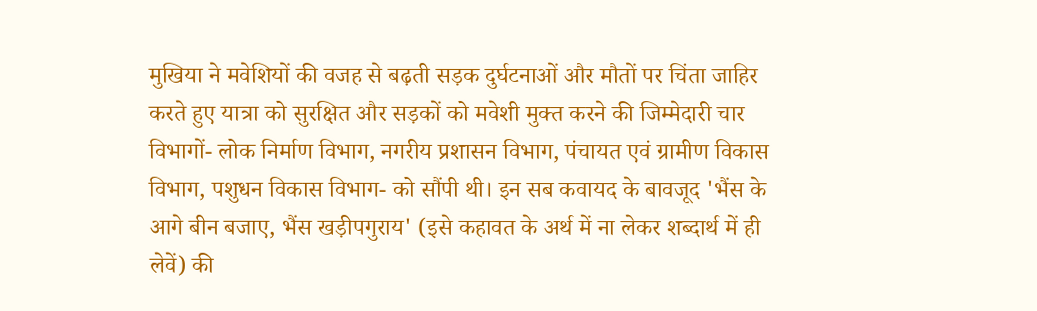मुखिया ने मवेशियों की वजह से बढ़ती सड़क दुर्घटनाओं और मौतों पर चिंता जाहिर करते हुए यात्रा को सुरक्षित और सड़कों को मवेशी मुक्त करने की जिम्मेदारी चार विभागों- लोक निर्माण विभाग, नगरीय प्रशासन विभाग, पंचायत एवं ग्रामीण विकास विभाग, पशुधन विकास विभाग- को सौंपी थी। इन सब कवायद के बावजूद 'भैंस के आगे बीन बजाए, भैंस खड़ीपगुराय' (इसे कहावत के अर्थ में ना लेकर शब्दार्थ में ही लेवें) की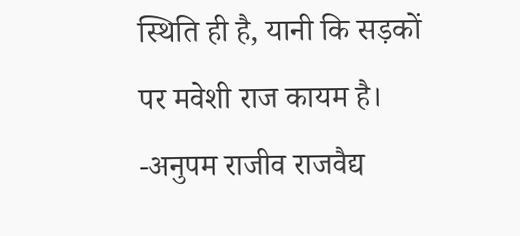स्थिति ही है, यानी कि सड़कों पर मवेशी राज कायम है। -अनुपम राजीव राजवैद्य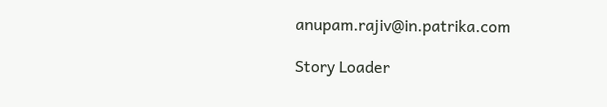anupam.rajiv@in.patrika.com

Story Loader